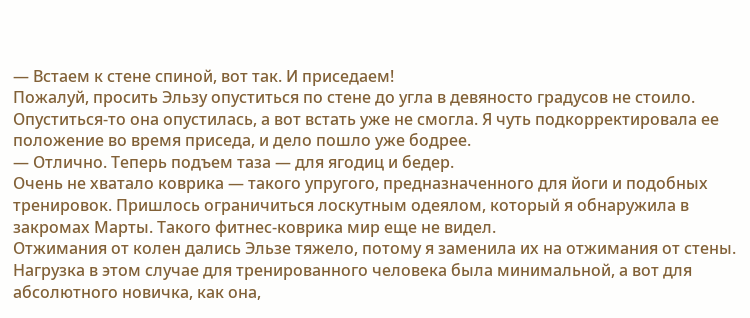— Встаем к стене спиной, вот так. И приседаем!
Пожалуй, просить Эльзу опуститься по стене до угла в девяносто градусов не стоило. Опуститься-то она опустилась, а вот встать уже не смогла. Я чуть подкорректировала ее положение во время приседа, и дело пошло уже бодрее.
— Отлично. Теперь подъем таза — для ягодиц и бедер.
Очень не хватало коврика — такого упругого, предназначенного для йоги и подобных тренировок. Пришлось ограничиться лоскутным одеялом, который я обнаружила в закромах Марты. Такого фитнес-коврика мир еще не видел.
Отжимания от колен дались Эльзе тяжело, потому я заменила их на отжимания от стены. Нагрузка в этом случае для тренированного человека была минимальной, а вот для абсолютного новичка, как она,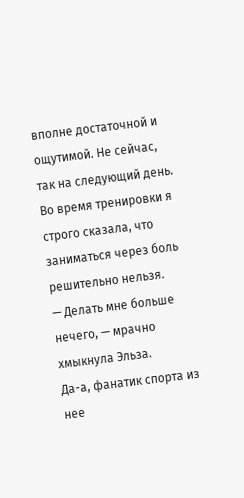вполне достаточной и ощутимой. Не сейчас, так на следующий день.
Во время тренировки я строго сказала, что заниматься через боль решительно нельзя.
— Делать мне больше нечего, — мрачно хмыкнула Эльза.
Да-а, фанатик спорта из нее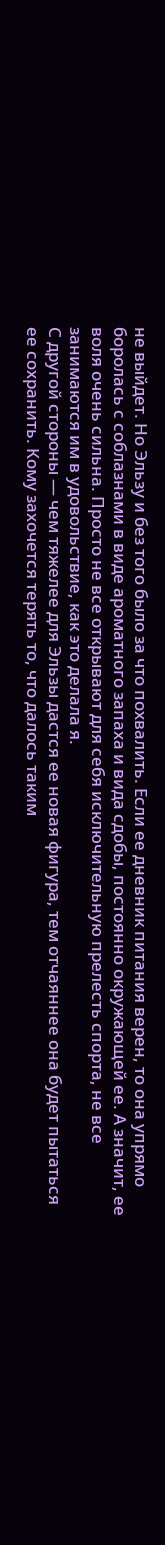не выйдет. Но Эльзу и без того было за что похвалить. Если ее дневник питания верен, то она упрямо боролась с соблазнами в виде ароматного запаха и вида сдобы, постоянно окружающей ее. А значит, ее воля очень сильна. Просто не все открывают для себя исключительную прелесть спорта, не все занимаются им в удовольствие, как это делала я.
С другой стороны — чем тяжелее для Эльзы дастся ее новая фигура, тем отчаяннее она будет пытаться ее сохранить. Кому захочется терять то, что далось таким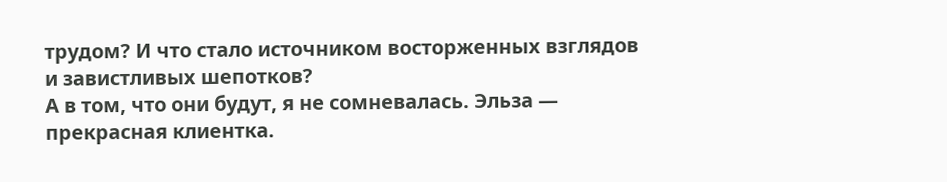трудом? И что стало источником восторженных взглядов и завистливых шепотков?
А в том, что они будут, я не сомневалась. Эльза — прекрасная клиентка.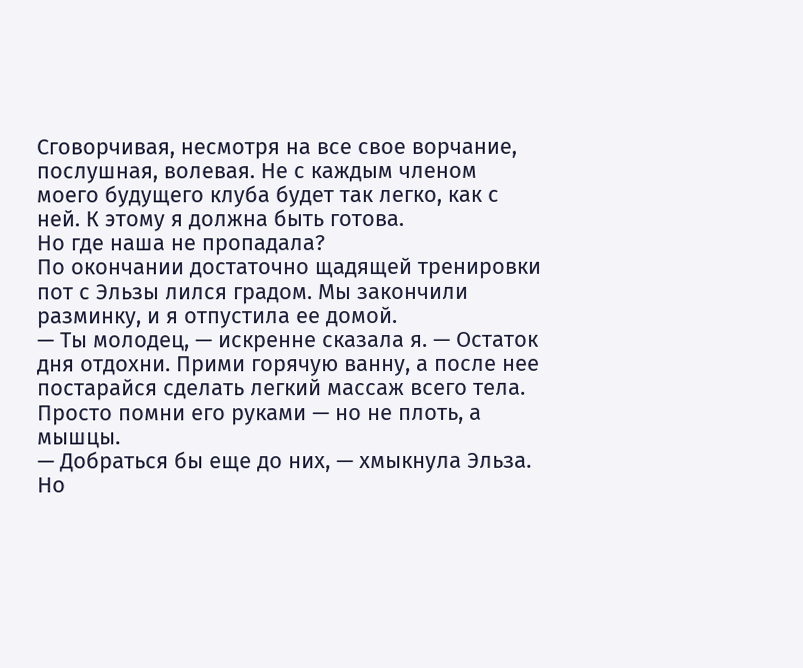Сговорчивая, несмотря на все свое ворчание, послушная, волевая. Не с каждым членом моего будущего клуба будет так легко, как с ней. К этому я должна быть готова.
Но где наша не пропадала?
По окончании достаточно щадящей тренировки пот с Эльзы лился градом. Мы закончили разминку, и я отпустила ее домой.
— Ты молодец, — искренне сказала я. — Остаток дня отдохни. Прими горячую ванну, а после нее постарайся сделать легкий массаж всего тела. Просто помни его руками — но не плоть, а мышцы.
— Добраться бы еще до них, — хмыкнула Эльза.
Но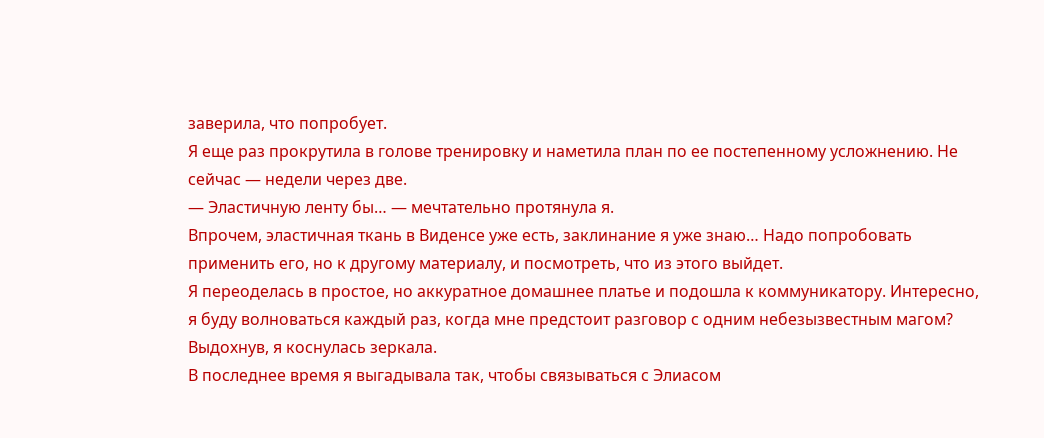заверила, что попробует.
Я еще раз прокрутила в голове тренировку и наметила план по ее постепенному усложнению. Не сейчас — недели через две.
— Эластичную ленту бы… — мечтательно протянула я.
Впрочем, эластичная ткань в Виденсе уже есть, заклинание я уже знаю… Надо попробовать применить его, но к другому материалу, и посмотреть, что из этого выйдет.
Я переоделась в простое, но аккуратное домашнее платье и подошла к коммуникатору. Интересно, я буду волноваться каждый раз, когда мне предстоит разговор с одним небезызвестным магом?
Выдохнув, я коснулась зеркала.
В последнее время я выгадывала так, чтобы связываться с Элиасом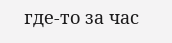где-то за час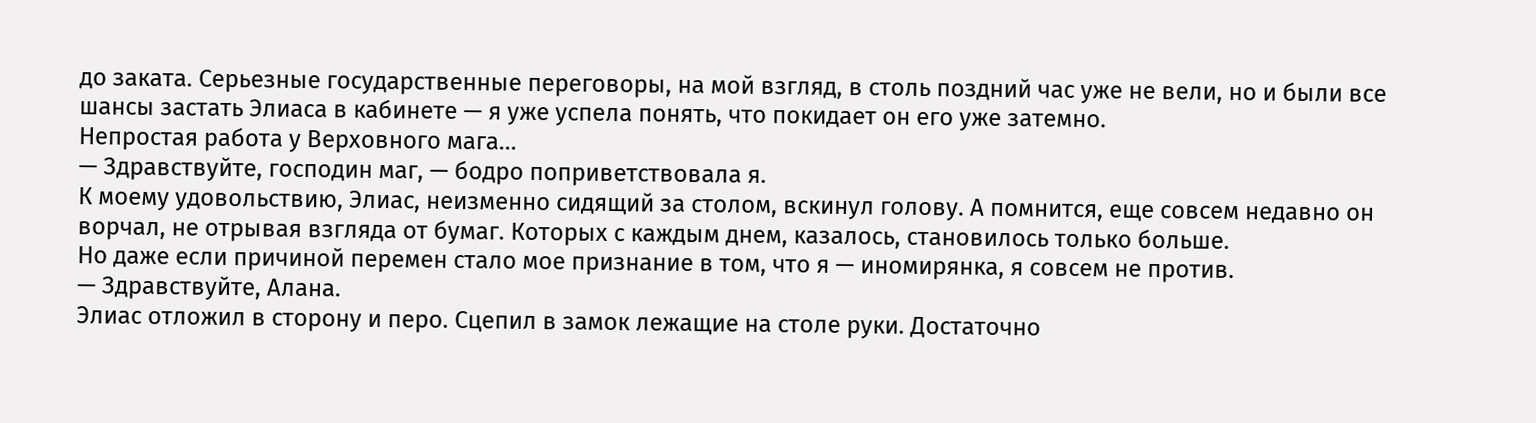до заката. Серьезные государственные переговоры, на мой взгляд, в столь поздний час уже не вели, но и были все шансы застать Элиаса в кабинете — я уже успела понять, что покидает он его уже затемно.
Непростая работа у Верховного мага…
— Здравствуйте, господин маг, — бодро поприветствовала я.
К моему удовольствию, Элиас, неизменно сидящий за столом, вскинул голову. А помнится, еще совсем недавно он ворчал, не отрывая взгляда от бумаг. Которых с каждым днем, казалось, становилось только больше.
Но даже если причиной перемен стало мое признание в том, что я — иномирянка, я совсем не против.
— Здравствуйте, Алана.
Элиас отложил в сторону и перо. Сцепил в замок лежащие на столе руки. Достаточно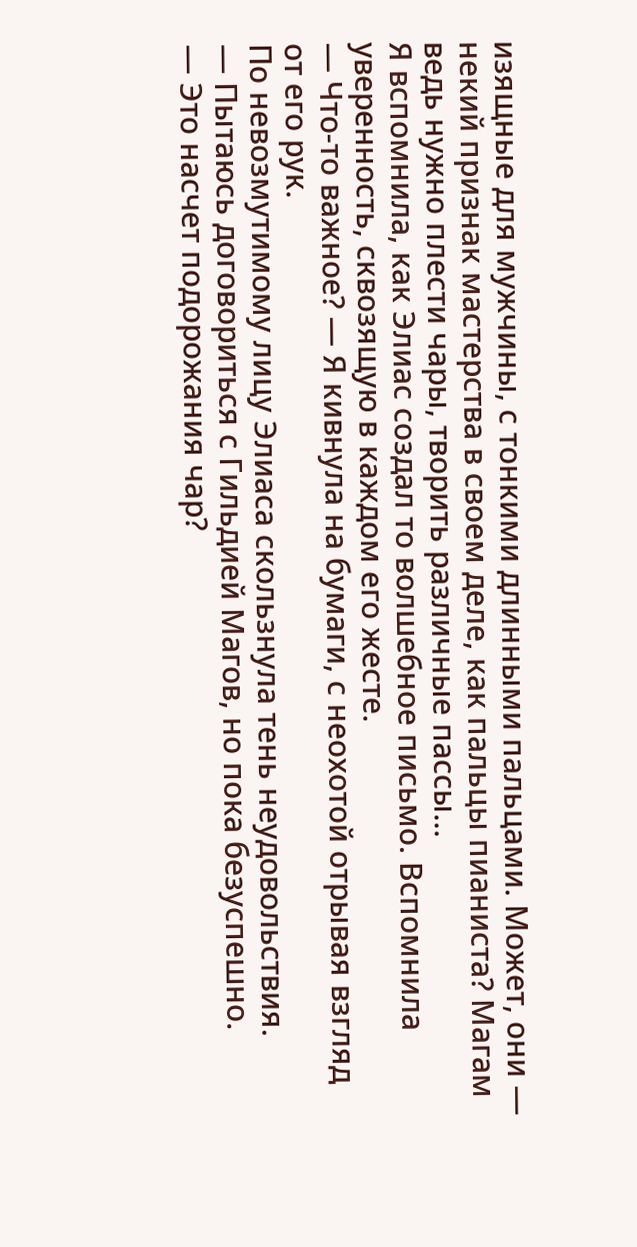изящные для мужчины, с тонкими длинными пальцами. Может, они — некий признак мастерства в своем деле, как пальцы пианиста? Магам ведь нужно плести чары, творить различные пассы…
Я вспомнила, как Элиас создал то волшебное письмо. Вспомнила уверенность, сквозящую в каждом его жесте.
— Что-то важное? — Я кивнула на бумаги, с неохотой отрывая взгляд от его рук.
По невозмутимому лицу Элиаса скользнула тень неудовольствия.
— Пытаюсь договориться с Гильдией Магов, но пока безуспешно.
— Это насчет подорожания чар?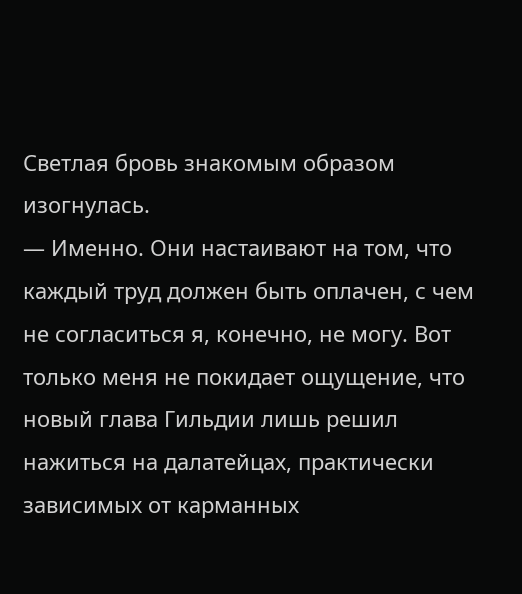Светлая бровь знакомым образом изогнулась.
— Именно. Они настаивают на том, что каждый труд должен быть оплачен, с чем не согласиться я, конечно, не могу. Вот только меня не покидает ощущение, что новый глава Гильдии лишь решил нажиться на далатейцах, практически зависимых от карманных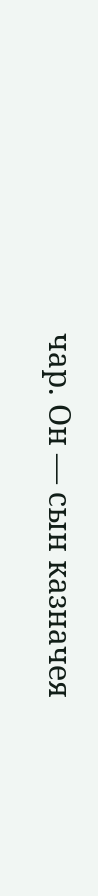чар. Он — сын казначея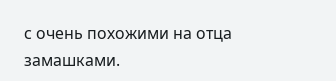с очень похожими на отца замашками.